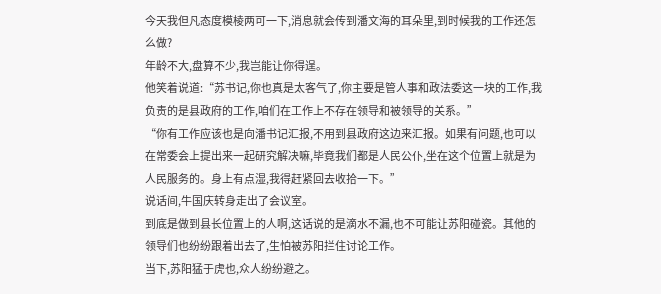今天我但凡态度模棱两可一下,消息就会传到潘文海的耳朵里,到时候我的工作还怎么做?
年龄不大,盘算不少,我岂能让你得逞。
他笑着说道:“苏书记,你也真是太客气了,你主要是管人事和政法委这一块的工作,我负责的是县政府的工作,咱们在工作上不存在领导和被领导的关系。”
“你有工作应该也是向潘书记汇报,不用到县政府这边来汇报。如果有问题,也可以在常委会上提出来一起研究解决嘛,毕竟我们都是人民公仆,坐在这个位置上就是为人民服务的。身上有点湿,我得赶紧回去收拾一下。”
说话间,牛国庆转身走出了会议室。
到底是做到县长位置上的人啊,这话说的是滴水不漏,也不可能让苏阳碰瓷。其他的领导们也纷纷跟着出去了,生怕被苏阳拦住讨论工作。
当下,苏阳猛于虎也,众人纷纷避之。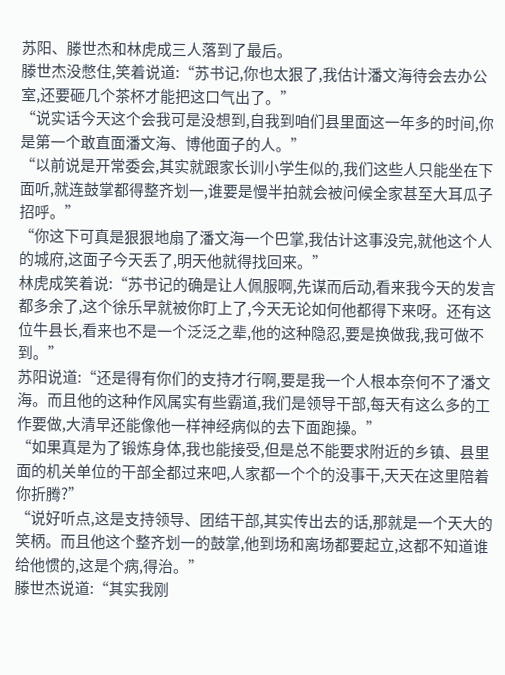苏阳、滕世杰和林虎成三人落到了最后。
滕世杰没憋住,笑着说道:“苏书记,你也太狠了,我估计潘文海待会去办公室,还要砸几个茶杯才能把这口气出了。”
“说实话今天这个会我可是没想到,自我到咱们县里面这一年多的时间,你是第一个敢直面潘文海、博他面子的人。”
“以前说是开常委会,其实就跟家长训小学生似的,我们这些人只能坐在下面听,就连鼓掌都得整齐划一,谁要是慢半拍就会被问候全家甚至大耳瓜子招呼。”
“你这下可真是狠狠地扇了潘文海一个巴掌,我估计这事没完,就他这个人的城府,这面子今天丢了,明天他就得找回来。”
林虎成笑着说:“苏书记的确是让人佩服啊,先谋而后动,看来我今天的发言都多余了,这个徐乐早就被你盯上了,今天无论如何他都得下来呀。还有这位牛县长,看来也不是一个泛泛之辈,他的这种隐忍,要是换做我,我可做不到。”
苏阳说道:“还是得有你们的支持才行啊,要是我一个人根本奈何不了潘文海。而且他的这种作风属实有些霸道,我们是领导干部,每天有这么多的工作要做,大清早还能像他一样神经病似的去下面跑操。”
“如果真是为了锻炼身体,我也能接受,但是总不能要求附近的乡镇、县里面的机关单位的干部全都过来吧,人家都一个个的没事干,天天在这里陪着你折腾?”
“说好听点,这是支持领导、团结干部,其实传出去的话,那就是一个天大的笑柄。而且他这个整齐划一的鼓掌,他到场和离场都要起立,这都不知道谁给他惯的,这是个病,得治。”
滕世杰说道:“其实我刚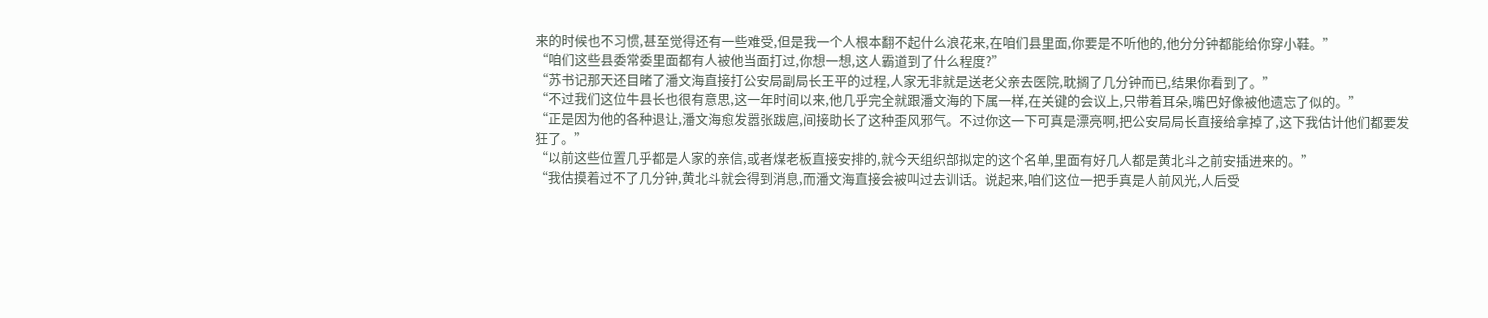来的时候也不习惯,甚至觉得还有一些难受,但是我一个人根本翻不起什么浪花来,在咱们县里面,你要是不听他的,他分分钟都能给你穿小鞋。”
“咱们这些县委常委里面都有人被他当面打过,你想一想,这人霸道到了什么程度?”
“苏书记那天还目睹了潘文海直接打公安局副局长王平的过程,人家无非就是送老父亲去医院,耽搁了几分钟而已,结果你看到了。”
“不过我们这位牛县长也很有意思,这一年时间以来,他几乎完全就跟潘文海的下属一样,在关键的会议上,只带着耳朵,嘴巴好像被他遗忘了似的。”
“正是因为他的各种退让,潘文海愈发嚣张跋扈,间接助长了这种歪风邪气。不过你这一下可真是漂亮啊,把公安局局长直接给拿掉了,这下我估计他们都要发狂了。”
“以前这些位置几乎都是人家的亲信,或者煤老板直接安排的,就今天组织部拟定的这个名单,里面有好几人都是黄北斗之前安插进来的。”
“我估摸着过不了几分钟,黄北斗就会得到消息,而潘文海直接会被叫过去训话。说起来,咱们这位一把手真是人前风光,人后受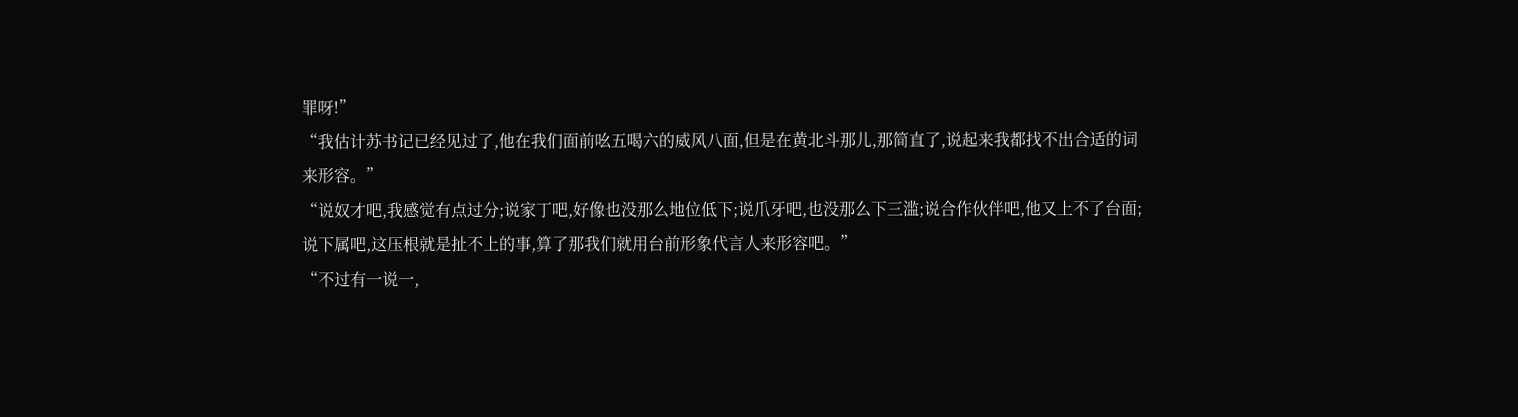罪呀!”
“我估计苏书记已经见过了,他在我们面前吆五喝六的威风八面,但是在黄北斗那儿,那简直了,说起来我都找不出合适的词来形容。”
“说奴才吧,我感觉有点过分;说家丁吧,好像也没那么地位低下;说爪牙吧,也没那么下三滥;说合作伙伴吧,他又上不了台面;说下属吧,这压根就是扯不上的事,算了那我们就用台前形象代言人来形容吧。”
“不过有一说一,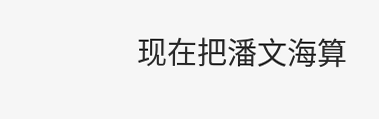现在把潘文海算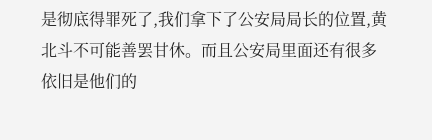是彻底得罪死了,我们拿下了公安局局长的位置,黄北斗不可能善罢甘休。而且公安局里面还有很多依旧是他们的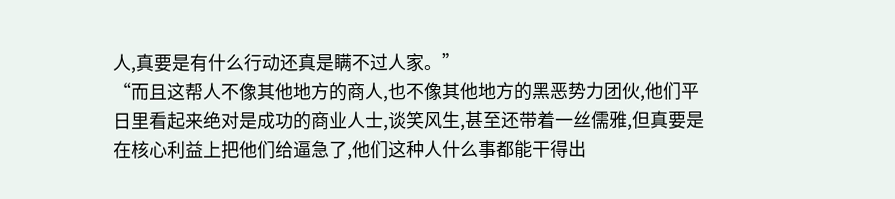人,真要是有什么行动还真是瞒不过人家。”
“而且这帮人不像其他地方的商人,也不像其他地方的黑恶势力团伙,他们平日里看起来绝对是成功的商业人士,谈笑风生,甚至还带着一丝儒雅,但真要是在核心利益上把他们给逼急了,他们这种人什么事都能干得出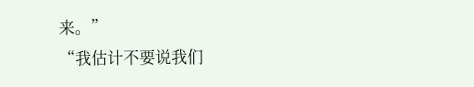来。”
“我估计不要说我们